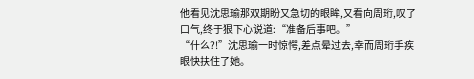他看见沈思瑜那双期盼又急切的眼眸,又看向周珩,叹了口气,终于狠下心说道:“准备后事吧。”
“什么?!”沈思瑜一时惊愕,差点晕过去,幸而周珩手疾眼快扶住了她。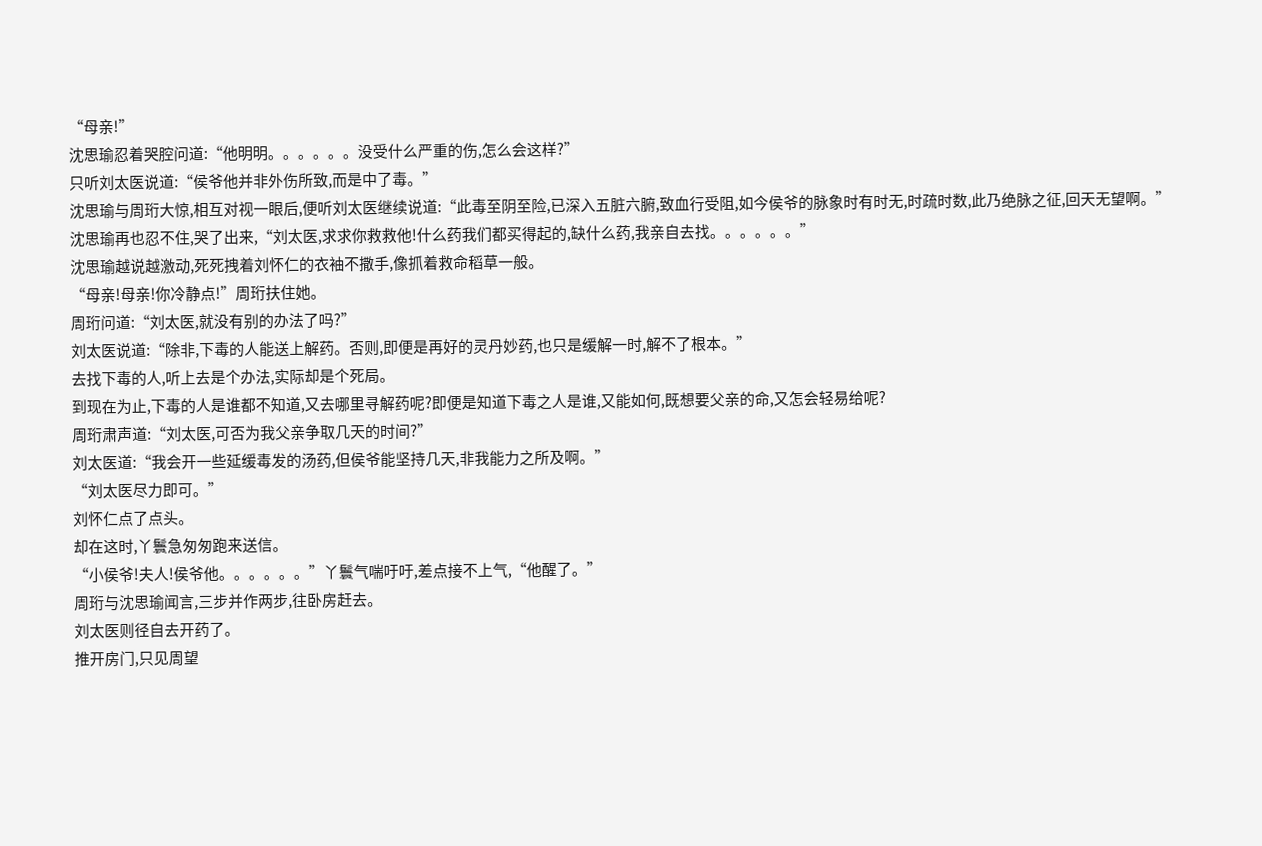“母亲!”
沈思瑜忍着哭腔问道:“他明明。。。。。。没受什么严重的伤,怎么会这样?”
只听刘太医说道:“侯爷他并非外伤所致,而是中了毒。”
沈思瑜与周珩大惊,相互对视一眼后,便听刘太医继续说道:“此毒至阴至险,已深入五脏六腑,致血行受阻,如今侯爷的脉象时有时无,时疏时数,此乃绝脉之征,回天无望啊。”
沈思瑜再也忍不住,哭了出来,“刘太医,求求你救救他!什么药我们都买得起的,缺什么药,我亲自去找。。。。。。”
沈思瑜越说越激动,死死拽着刘怀仁的衣袖不撒手,像抓着救命稻草一般。
“母亲!母亲!你冷静点!”周珩扶住她。
周珩问道:“刘太医,就没有别的办法了吗?”
刘太医说道:“除非,下毒的人能送上解药。否则,即便是再好的灵丹妙药,也只是缓解一时,解不了根本。”
去找下毒的人,听上去是个办法,实际却是个死局。
到现在为止,下毒的人是谁都不知道,又去哪里寻解药呢?即便是知道下毒之人是谁,又能如何,既想要父亲的命,又怎会轻易给呢?
周珩肃声道:“刘太医,可否为我父亲争取几天的时间?”
刘太医道:“我会开一些延缓毒发的汤药,但侯爷能坚持几天,非我能力之所及啊。”
“刘太医尽力即可。”
刘怀仁点了点头。
却在这时,丫鬟急匆匆跑来送信。
“小侯爷!夫人!侯爷他。。。。。。”丫鬟气喘吁吁,差点接不上气,“他醒了。”
周珩与沈思瑜闻言,三步并作两步,往卧房赶去。
刘太医则径自去开药了。
推开房门,只见周望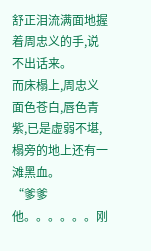舒正泪流满面地握着周忠义的手,说不出话来。
而床榻上,周忠义面色苍白,唇色青紫,已是虚弱不堪,榻旁的地上还有一滩黑血。
“爹爹他。。。。。。刚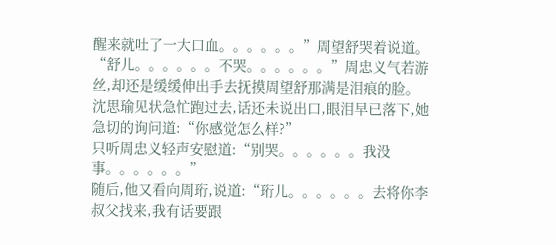醒来就吐了一大口血。。。。。。”周望舒哭着说道。
“舒儿。。。。。。不哭。。。。。。”周忠义气若游丝,却还是缓缓伸出手去抚摸周望舒那满是泪痕的脸。
沈思瑜见状急忙跑过去,话还未说出口,眼泪早已落下,她急切的询问道:“你感觉怎么样?”
只听周忠义轻声安慰道:“别哭。。。。。。我没事。。。。。。”
随后,他又看向周珩,说道:“珩儿。。。。。。去将你李叔父找来,我有话要跟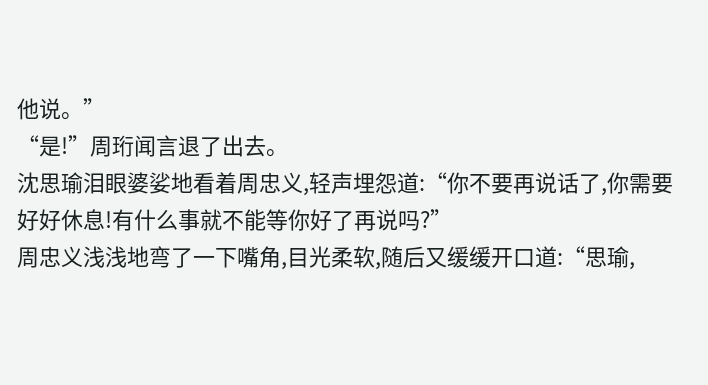他说。”
“是!”周珩闻言退了出去。
沈思瑜泪眼婆娑地看着周忠义,轻声埋怨道:“你不要再说话了,你需要好好休息!有什么事就不能等你好了再说吗?”
周忠义浅浅地弯了一下嘴角,目光柔软,随后又缓缓开口道:“思瑜,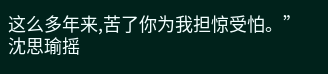这么多年来,苦了你为我担惊受怕。”
沈思瑜摇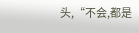头,“不会,都是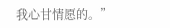我心甘情愿的。”